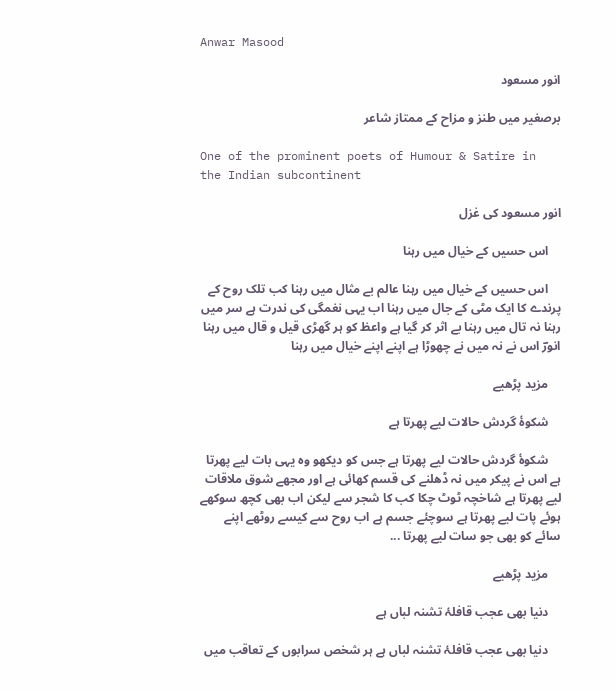Anwar Masood

انور مسعود

برصغیر میں طنز و مزاح کے ممتاز شاعر

One of the prominent poets of Humour & Satire in the Indian subcontinent

انور مسعود کی غزل

    اس حسیں کے خیال میں رہنا

    اس حسیں کے خیال میں رہنا عالم بے مثال میں رہنا کب تلک روح کے پرندے کا ایک مٹی کے جال میں رہنا اب یہی نغمگی کی ندرت ہے سر میں رہنا نہ تال میں رہنا بے اثر کر گیا ہے واعظ کو ہر گھڑی قیل و قال میں رہنا انورؔ اس نے نہ میں نے چھوڑا ہے اپنے اپنے خیال میں رہنا

    مزید پڑھیے

    شکوۂ گردش حالات لیے پھرتا ہے

    شکوۂ گردش حالات لیے پھرتا ہے جس کو دیکھو وہ یہی بات لیے پھرتا ہے اس نے پیکر میں نہ ڈھلنے کی قسم کھائی ہے اور مجھے شوق ملاقات لیے پھرتا ہے شاخچہ ٹوٹ چکا کب کا شجر سے لیکن اب بھی کچھ سوکھے ہوئے پات لیے پھرتا ہے سوچئے جسم ہے اب روح سے کیسے روٹھے اپنے سائے کو بھی جو سات لیے پھرتا ...

    مزید پڑھیے

    دنیا بھی عجب قافلۂ تشنہ لباں ہے

    دنیا بھی عجب قافلۂ تشنہ لباں ہے ہر شخص سرابوں کے تعاقب میں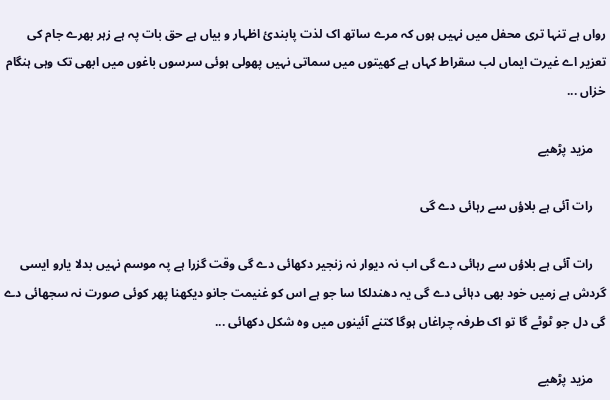رواں ہے تنہا تری محفل میں نہیں ہوں کہ مرے ساتھ اک لذت پابندیٔ اظہار و بیاں ہے حق بات پہ ہے زہر بھرے جام کی تعزیر اے غیرت ایماں لب سقراط کہاں ہے کھیتوں میں سماتی نہیں پھولی ہوئی سرسوں باغوں میں ابھی تک وہی ہنگام خزاں ...

    مزید پڑھیے

    رات آئی ہے بلاؤں سے رہائی دے گی

    رات آئی ہے بلاؤں سے رہائی دے گی اب نہ دیوار نہ زنجیر دکھائی دے گی وقت گزرا ہے پہ موسم نہیں بدلا یارو ایسی گردش ہے زمیں خود بھی دہائی دے گی یہ دھندلکا سا جو ہے اس کو غنیمت جانو دیکھنا پھر کوئی صورت نہ سجھائی دے گی دل جو ٹوٹے گا تو اک طرفہ چراغاں ہوگا کتنے آئینوں میں وہ شکل دکھائی ...

    مزید پڑھیے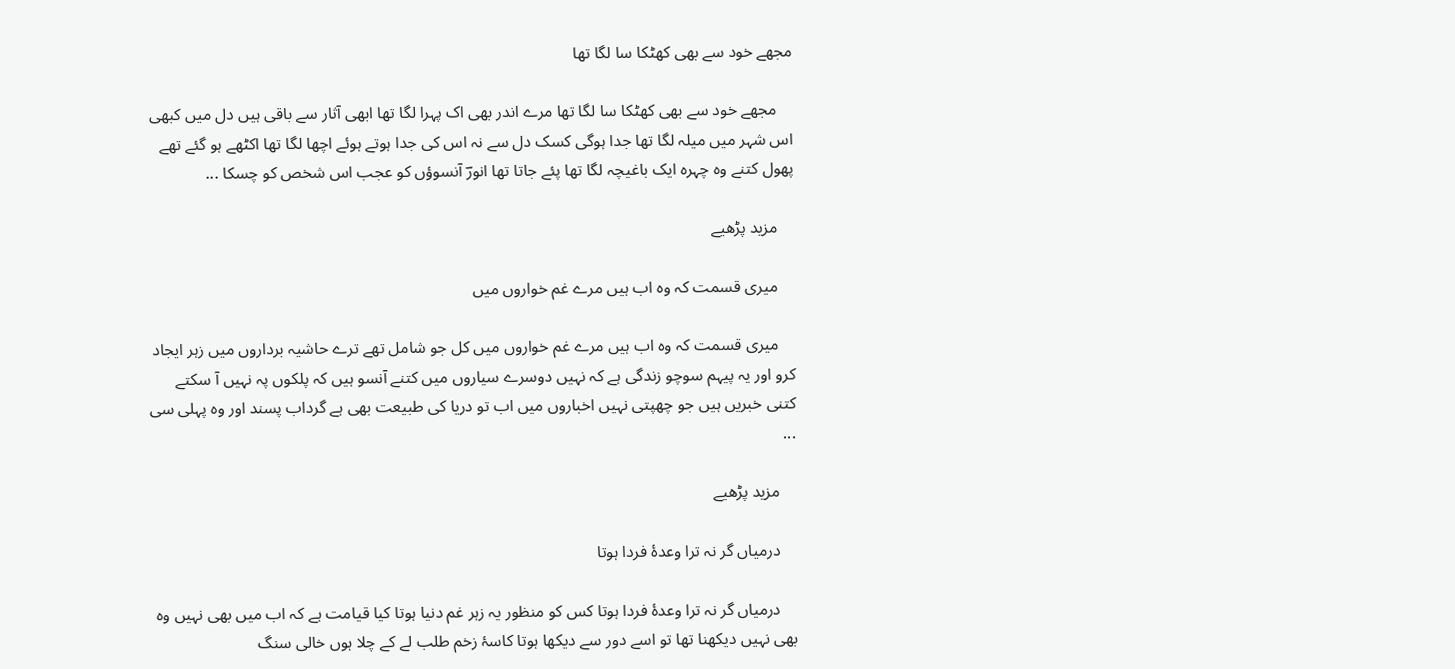مجھے خود سے بھی کھٹکا سا لگا تھا

    مجھے خود سے بھی کھٹکا سا لگا تھا مرے اندر بھی اک پہرا لگا تھا ابھی آثار سے باقی ہیں دل میں کبھی اس شہر میں میلہ لگا تھا جدا ہوگی کسک دل سے نہ اس کی جدا ہوتے ہوئے اچھا لگا تھا اکٹھے ہو گئے تھے پھول کتنے وہ چہرہ ایک باغیچہ لگا تھا پئے جاتا تھا انورؔ آنسوؤں کو عجب اس شخص کو چسکا ...

    مزید پڑھیے

    میری قسمت کہ وہ اب ہیں مرے غم خواروں میں

    میری قسمت کہ وہ اب ہیں مرے غم خواروں میں کل جو شامل تھے ترے حاشیہ برداروں میں زہر ایجاد کرو اور یہ پیہم سوچو زندگی ہے کہ نہیں دوسرے سیاروں میں کتنے آنسو ہیں کہ پلکوں پہ نہیں آ سکتے کتنی خبریں ہیں جو چھپتی نہیں اخباروں میں اب تو دریا کی طبیعت بھی ہے گرداب پسند اور وہ پہلی سی ...

    مزید پڑھیے

    درمیاں گر نہ ترا وعدۂ فردا ہوتا

    درمیاں گر نہ ترا وعدۂ فردا ہوتا کس کو منظور یہ زہر غم دنیا ہوتا کیا قیامت ہے کہ اب میں بھی نہیں وہ بھی نہیں دیکھنا تھا تو اسے دور سے دیکھا ہوتا کاسۂ زخم طلب لے کے چلا ہوں خالی سنگ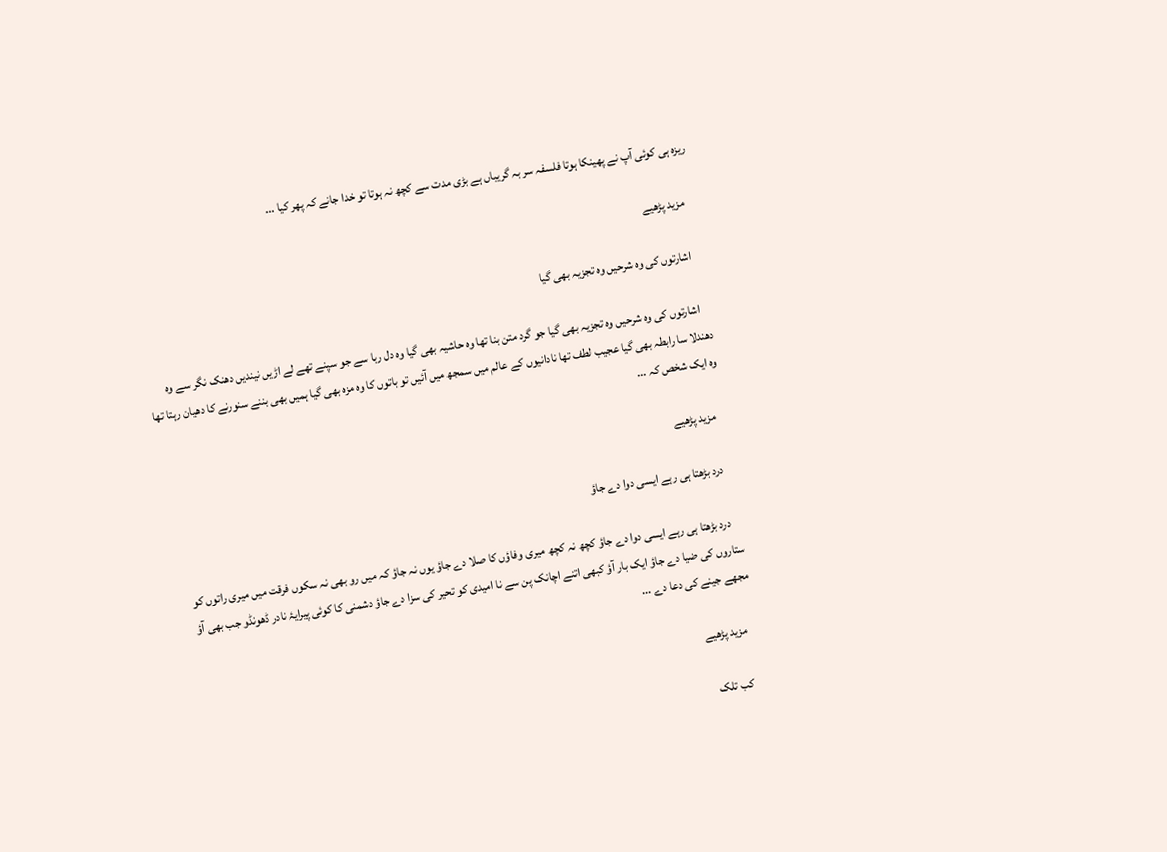ریزہ ہی کوئی آپ نے پھینکا ہوتا فلسفہ سر بہ گریباں ہے بڑی مدت سے کچھ نہ ہوتا تو خدا جانے کہ پھر کیا ...

    مزید پڑھیے

    اشارتوں کی وہ شرحیں وہ تجزیہ بھی گیا

    اشارتوں کی وہ شرحیں وہ تجزیہ بھی گیا جو گرد متن بنا تھا وہ حاشیہ بھی گیا وہ دل ربا سے جو سپنے تھے لے اڑیں نیندیں دھنک نگر سے وہ دھندلا سا رابطہ بھی گیا عجیب لطف تھا نادانیوں کے عالم میں سمجھ میں آئیں تو باتوں کا وہ مزہ بھی گیا ہمیں بھی بننے سنورنے کا دھیان رہتا تھا وہ ایک شخص کہ ...

    مزید پڑھیے

    درد بڑھتا ہی رہے ایسی دوا دے جاؤ

    درد بڑھتا ہی رہے ایسی دوا دے جاؤ کچھ نہ کچھ میری وفاؤں کا صلا دے جاؤ یوں نہ جاؤ کہ میں رو بھی نہ سکوں فرقت میں میری راتوں کو ستاروں کی ضیا دے جاؤ ایک بار آؤ کبھی اتنے اچانک پن سے نا امیدی کو تحیر کی سزا دے جاؤ دشمنی کا کوئی پیرایۂ نادر ڈھونڈو جب بھی آؤ مجھے جینے کی دعا دے ...

    مزید پڑھیے

    کب تلک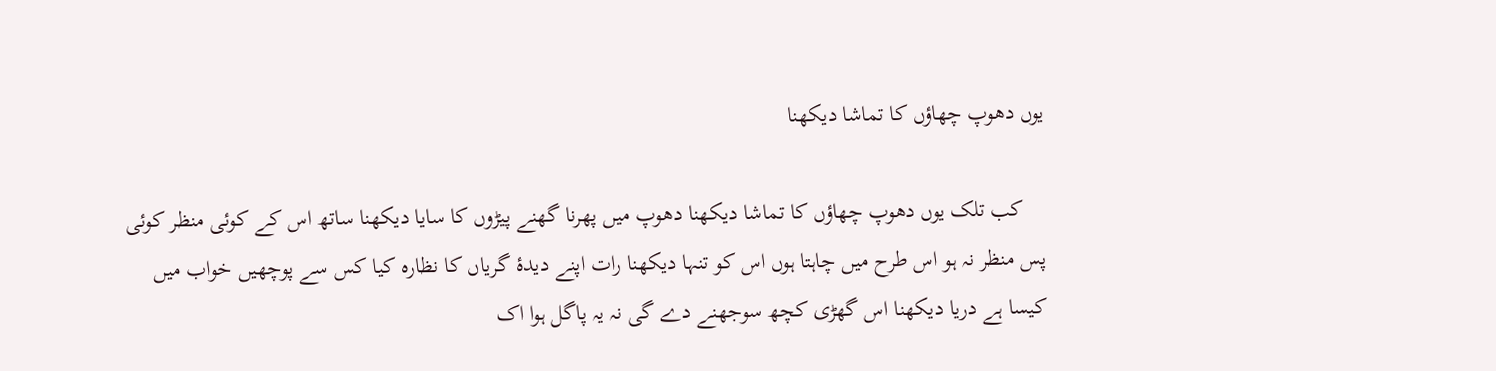یوں دھوپ چھاؤں کا تماشا دیکھنا

    کب تلک یوں دھوپ چھاؤں کا تماشا دیکھنا دھوپ میں پھرنا گھنے پیڑوں کا سایا دیکھنا ساتھ اس کے کوئی منظر کوئی پس منظر نہ ہو اس طرح میں چاہتا ہوں اس کو تنہا دیکھنا رات اپنے دیدۂ گریاں کا نظارہ کیا کس سے پوچھیں خواب میں کیسا ہے دریا دیکھنا اس گھڑی کچھ سوجھنے دے گی نہ یہ پاگل ہوا اک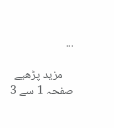...

    مزید پڑھیے
صفحہ 1 سے 3